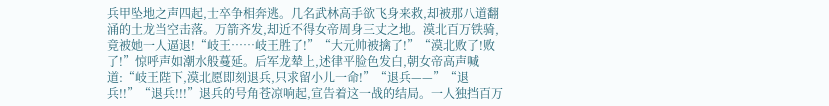兵甲坠地之声四起,士卒争相奔逃。几名武林高手欲飞身来救,却被那八道翻涌的土龙当空击落。万箭齐发,却近不得女帝周身三丈之地。漠北百万铁骑,竟被她一人逼退!“岐王……岐王胜了!”“大元帅被擒了!”“漠北败了!败了!”惊呼声如潮水般蔓延。后军龙辇上,述律平脸色发白,朝女帝高声喊道:“岐王陛下,漠北愿即刻退兵,只求留小儿一命!”“退兵——”“退兵!!”“退兵!!!”退兵的号角苍凉响起,宣告着这一战的结局。一人独挡百万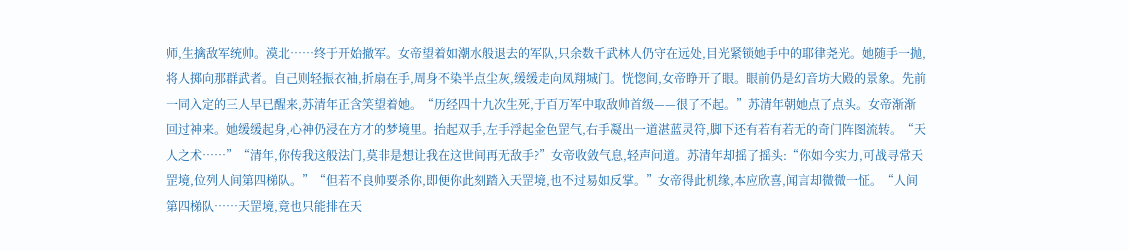师,生擒敌军统帅。漠北……终于开始撤军。女帝望着如潮水般退去的军队,只余数千武林人仍守在远处,目光紧锁她手中的耶律尧光。她随手一抛,将人掷向那群武者。自己则轻振衣袖,折扇在手,周身不染半点尘灰,缓缓走向凤翔城门。恍惚间,女帝睁开了眼。眼前仍是幻音坊大殿的景象。先前一同入定的三人早已醒来,苏清年正含笑望着她。“历经四十九次生死,于百万军中取敌帅首级——很了不起。”苏清年朝她点了点头。女帝渐渐回过神来。她缓缓起身,心神仍浸在方才的梦境里。抬起双手,左手浮起金色罡气,右手凝出一道湛蓝灵符,脚下还有若有若无的奇门阵图流转。“天人之术……”“清年,你传我这般法门,莫非是想让我在这世间再无敌手?”女帝收敛气息,轻声问道。苏清年却摇了摇头:“你如今实力,可战寻常天罡境,位列人间第四梯队。”“但若不良帅要杀你,即便你此刻踏入天罡境,也不过易如反掌。”女帝得此机缘,本应欣喜,闻言却微微一怔。“人间第四梯队……天罡境,竟也只能排在天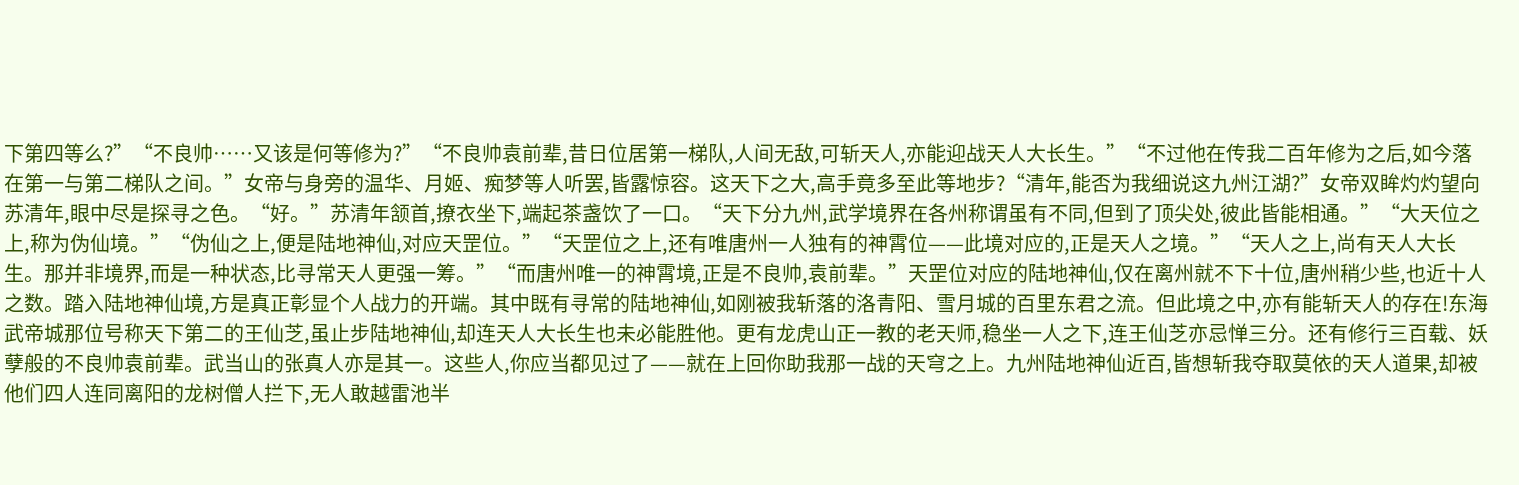下第四等么?”“不良帅……又该是何等修为?”“不良帅袁前辈,昔日位居第一梯队,人间无敌,可斩天人,亦能迎战天人大长生。”“不过他在传我二百年修为之后,如今落在第一与第二梯队之间。”女帝与身旁的温华、月姬、痴梦等人听罢,皆露惊容。这天下之大,高手竟多至此等地步?“清年,能否为我细说这九州江湖?”女帝双眸灼灼望向苏清年,眼中尽是探寻之色。“好。”苏清年颔首,撩衣坐下,端起茶盏饮了一口。“天下分九州,武学境界在各州称谓虽有不同,但到了顶尖处,彼此皆能相通。”“大天位之上,称为伪仙境。”“伪仙之上,便是陆地神仙,对应天罡位。”“天罡位之上,还有唯唐州一人独有的神霄位——此境对应的,正是天人之境。”“天人之上,尚有天人大长生。那并非境界,而是一种状态,比寻常天人更强一筹。”“而唐州唯一的神霄境,正是不良帅,袁前辈。”天罡位对应的陆地神仙,仅在离州就不下十位,唐州稍少些,也近十人之数。踏入陆地神仙境,方是真正彰显个人战力的开端。其中既有寻常的陆地神仙,如刚被我斩落的洛青阳、雪月城的百里东君之流。但此境之中,亦有能斩天人的存在!东海武帝城那位号称天下第二的王仙芝,虽止步陆地神仙,却连天人大长生也未必能胜他。更有龙虎山正一教的老天师,稳坐一人之下,连王仙芝亦忌惮三分。还有修行三百载、妖孽般的不良帅袁前辈。武当山的张真人亦是其一。这些人,你应当都见过了——就在上回你助我那一战的天穹之上。九州陆地神仙近百,皆想斩我夺取莫依的天人道果,却被他们四人连同离阳的龙树僧人拦下,无人敢越雷池半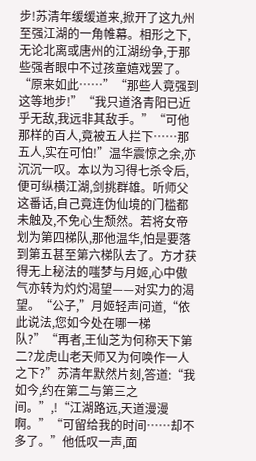步!苏清年缓缓道来,掀开了这九州至强江湖的一角帷幕。相形之下,无论北离或唐州的江湖纷争,于那些强者眼中不过孩童嬉戏罢了。“原来如此……”“那些人竟强到这等地步!”“我只道洛青阳已近乎无敌,我远非其敌手。”“可他那样的百人,竟被五人拦下……那五人,实在可怕!”温华震惊之余,亦沉沉一叹。本以为习得七杀令后,便可纵横江湖,剑挑群雄。听师父这番话,自己竟连伪仙境的门槛都未触及,不免心生颓然。若将女帝划为第四梯队,那他温华,怕是要落到第五甚至第六梯队去了。方才获得无上秘法的嗤梦与月姬,心中傲气亦转为灼灼渴望——对实力的渴望。“公子,”月姬轻声问道,“依此说法,您如今处在哪一梯队?”“再者,王仙芝为何称天下第二?龙虎山老天师又为何唤作一人之下?”苏清年默然片刻,答道:“我如今,约在第二与第三之间。”,!“江湖路远,天道漫漫啊。”“可留给我的时间……却不多了。”他低叹一声,面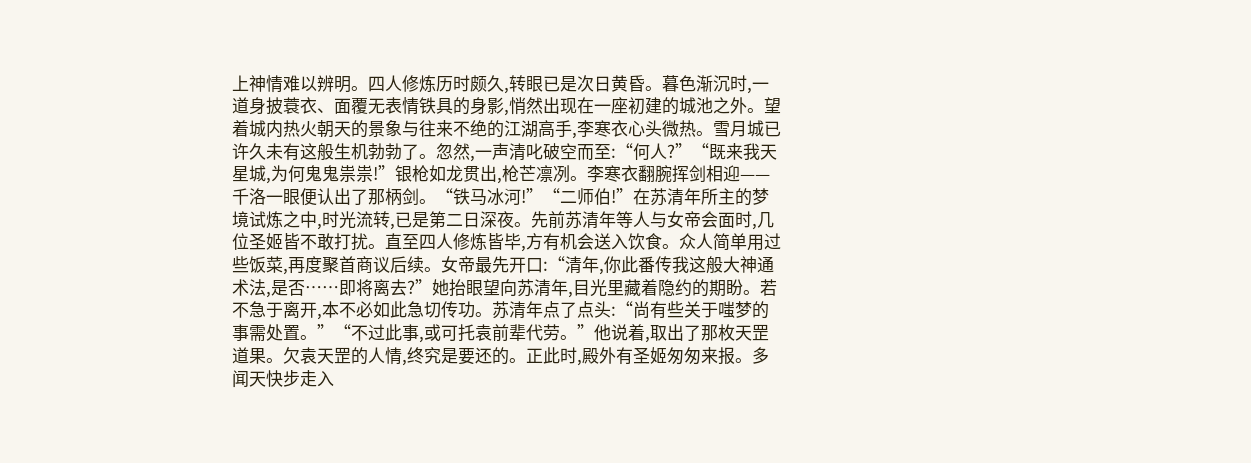上神情难以辨明。四人修炼历时颇久,转眼已是次日黄昏。暮色渐沉时,一道身披蓑衣、面覆无表情铁具的身影,悄然出现在一座初建的城池之外。望着城内热火朝天的景象与往来不绝的江湖高手,李寒衣心头微热。雪月城已许久未有这般生机勃勃了。忽然,一声清叱破空而至:“何人?”“既来我天星城,为何鬼鬼祟祟!”银枪如龙贯出,枪芒凛冽。李寒衣翻腕挥剑相迎——千洛一眼便认出了那柄剑。“铁马冰河!”“二师伯!”在苏清年所主的梦境试炼之中,时光流转,已是第二日深夜。先前苏清年等人与女帝会面时,几位圣姬皆不敢打扰。直至四人修炼皆毕,方有机会送入饮食。众人简单用过些饭菜,再度聚首商议后续。女帝最先开口:“清年,你此番传我这般大神通术法,是否……即将离去?”她抬眼望向苏清年,目光里藏着隐约的期盼。若不急于离开,本不必如此急切传功。苏清年点了点头:“尚有些关于嗤梦的事需处置。”“不过此事,或可托袁前辈代劳。”他说着,取出了那枚天罡道果。欠袁天罡的人情,终究是要还的。正此时,殿外有圣姬匆匆来报。多闻天快步走入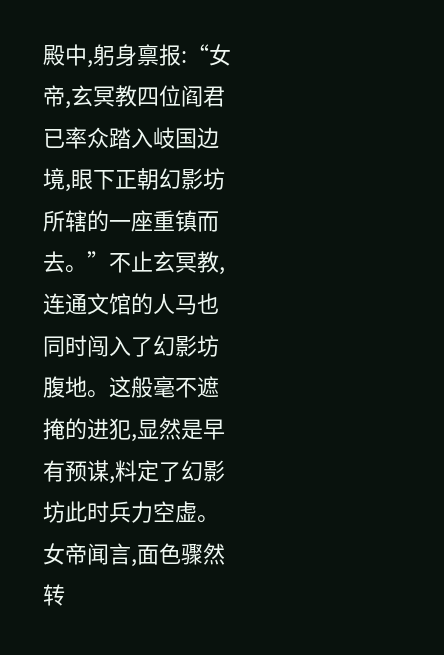殿中,躬身禀报:“女帝,玄冥教四位阎君已率众踏入岐国边境,眼下正朝幻影坊所辖的一座重镇而去。”不止玄冥教,连通文馆的人马也同时闯入了幻影坊腹地。这般毫不遮掩的进犯,显然是早有预谋,料定了幻影坊此时兵力空虚。女帝闻言,面色骤然转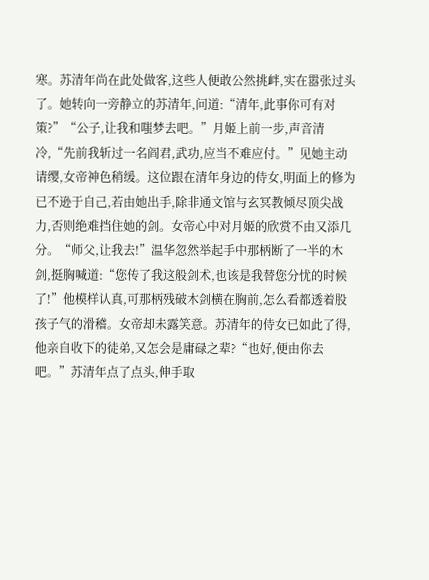寒。苏清年尚在此处做客,这些人便敢公然挑衅,实在嚣张过头了。她转向一旁静立的苏清年,问道:“清年,此事你可有对策?”“公子,让我和嗤梦去吧。”月姬上前一步,声音清冷,“先前我斩过一名阎君,武功,应当不难应付。”见她主动请缨,女帝神色稍缓。这位跟在清年身边的侍女,明面上的修为已不逊于自己,若由她出手,除非通文馆与玄冥教倾尽顶尖战力,否则绝难挡住她的剑。女帝心中对月姬的欣赏不由又添几分。“师父,让我去!”温华忽然举起手中那柄断了一半的木剑,挺胸喊道:“您传了我这般剑术,也该是我替您分忧的时候了!”他模样认真,可那柄残破木剑横在胸前,怎么看都透着股孩子气的滑稽。女帝却未露笑意。苏清年的侍女已如此了得,他亲自收下的徒弟,又怎会是庸碌之辈?“也好,便由你去吧。”苏清年点了点头,伸手取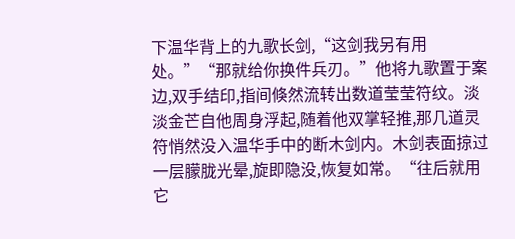下温华背上的九歌长剑,“这剑我另有用处。”“那就给你换件兵刃。”他将九歌置于案边,双手结印,指间倏然流转出数道莹莹符纹。淡淡金芒自他周身浮起,随着他双掌轻推,那几道灵符悄然没入温华手中的断木剑内。木剑表面掠过一层朦胧光晕,旋即隐没,恢复如常。“往后就用它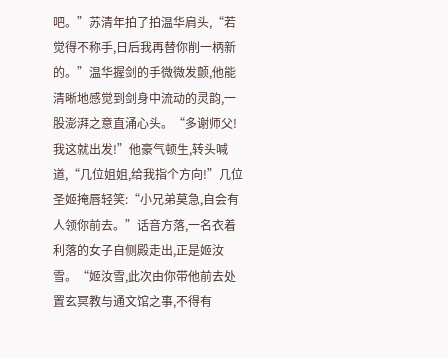吧。”苏清年拍了拍温华肩头,“若觉得不称手,日后我再替你削一柄新的。”温华握剑的手微微发颤,他能清晰地感觉到剑身中流动的灵韵,一股澎湃之意直涌心头。“多谢师父!我这就出发!”他豪气顿生,转头喊道,“几位姐姐,给我指个方向!”几位圣姬掩唇轻笑:“小兄弟莫急,自会有人领你前去。”话音方落,一名衣着利落的女子自侧殿走出,正是姬汝雪。“姬汝雪,此次由你带他前去处置玄冥教与通文馆之事,不得有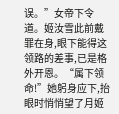误。”女帝下令道。姬汝雪此前戴罪在身,眼下能得这领路的差事,已是格外开恩。“属下领命!”她躬身应下,抬眼时悄悄望了月姬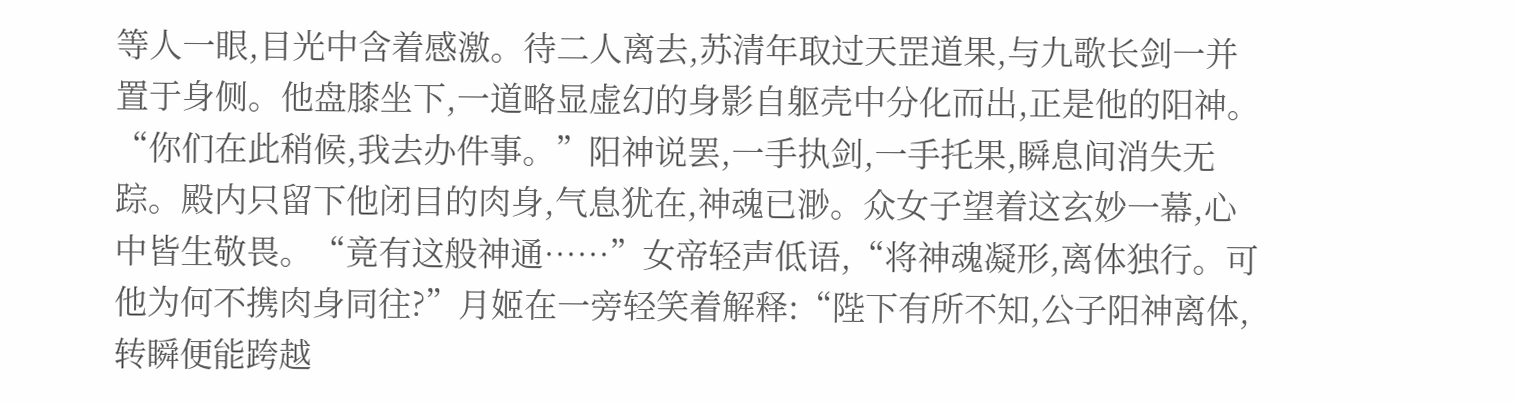等人一眼,目光中含着感激。待二人离去,苏清年取过天罡道果,与九歌长剑一并置于身侧。他盘膝坐下,一道略显虚幻的身影自躯壳中分化而出,正是他的阳神。“你们在此稍候,我去办件事。”阳神说罢,一手执剑,一手托果,瞬息间消失无踪。殿内只留下他闭目的肉身,气息犹在,神魂已渺。众女子望着这玄妙一幕,心中皆生敬畏。“竟有这般神通……”女帝轻声低语,“将神魂凝形,离体独行。可他为何不携肉身同往?”月姬在一旁轻笑着解释:“陛下有所不知,公子阳神离体,转瞬便能跨越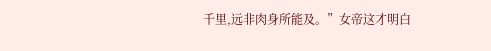千里,远非肉身所能及。”女帝这才明白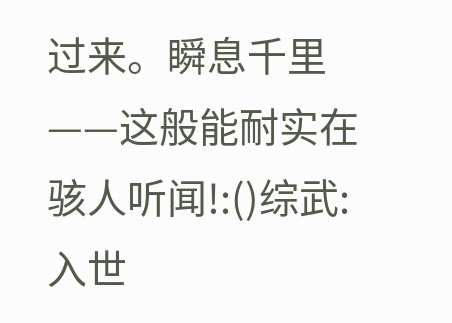过来。瞬息千里——这般能耐实在骇人听闻!:()综武:入世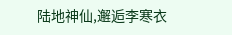陆地神仙,邂逅李寒衣